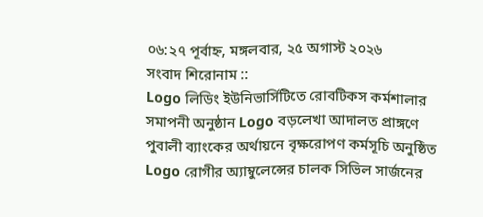০৬:২৭ পূর্বাহ্ন, মঙ্গলবার, ২৫ অগাস্ট ২০২৬
সংবাদ শিরোনাম ::
Logo লিডিং ইউনিভার্সিটিতে রোবটিকস কর্মশালার সমাপনী অনুষ্ঠান Logo বড়লেখা আদালত প্রাঙ্গণে পুবালী ব্যাংকের অর্থায়নে বৃক্ষরোপণ কর্মসূচি অনুষ্ঠিত Logo রোগীর অ্যাম্বুলেন্সের চালক সিভিল সার্জনের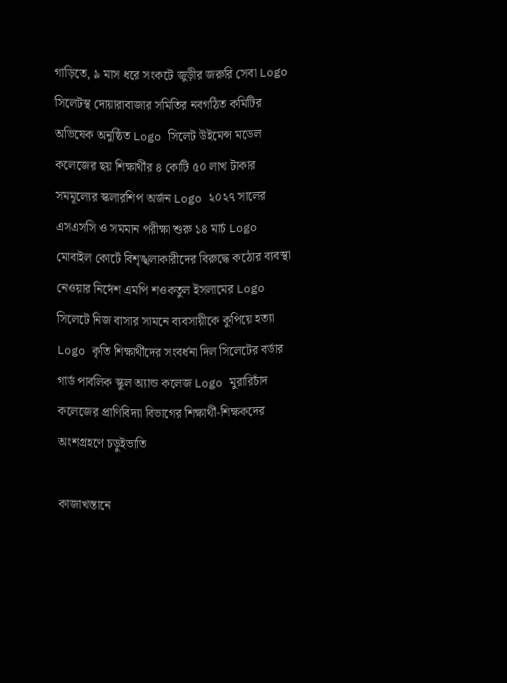গাড়িতে, ৯ মাস ধরে সংকটে জুড়ীর জরুরি সেবা Logo সিলেটস্থ দোয়ারাবাজার সমিতির নবগঠিত কমিটির অভিষেক অনুষ্ঠিত Logo সিলেট উইমেন্স মডেল কলেজের ছয় শিক্ষার্থীর ৪ কোটি ৫০ লাখ টাকার সমমূল্যের স্কলারশিপ অর্জন Logo ২০২৭ সালের এসএসসি ও সমমান পরীক্ষা শুরু ১৪ মার্চ Logo মোবাইল কোর্টে বিশৃঙ্খলাকারীদের বিরুদ্ধে কঠোর ব্যবস্থা নেওয়ার নির্দেশ এমপি শওকতুল ইসলামের Logo সিলেটে নিজ বাসার সামনে ব্যবসায়ীকে কুপিয়ে হত্যা Logo কৃতি শিক্ষার্থীদের সংবর্ধনা দিল সিলেটের বর্ডার গার্ড পাবলিক স্কুল অ্যান্ড কলেজ Logo মুরারিচাঁদ কলেজের প্রাণিবিদ্যা বিভাগের শিক্ষার্থী-শিক্ষকদের অংশগ্রহণে চড়ুইভাতি

কাজাখস্তানে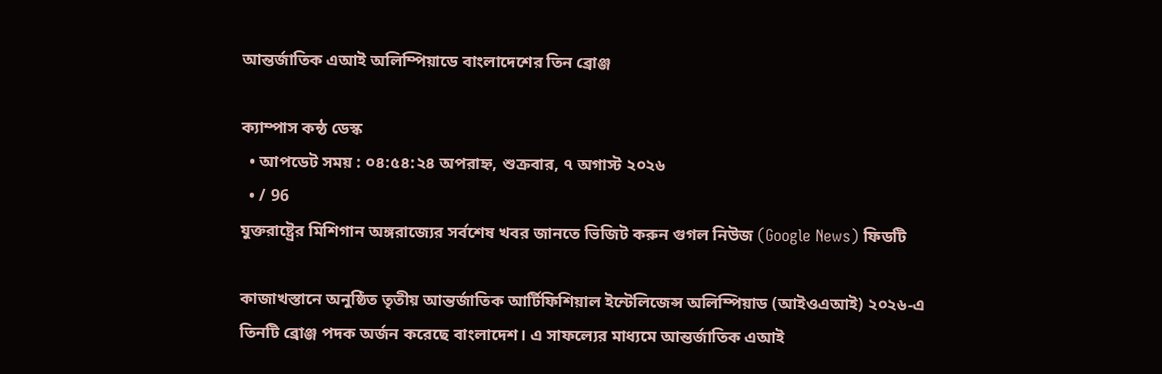আন্তর্জাতিক এআই অলিম্পিয়াডে বাংলাদেশের তিন ব্রোঞ্জ

ক‍্যাম্পাস কন্ঠ ডেস্ক
  • আপডেট সময় : ০৪:৫৪:২৪ অপরাহ্ন, শুক্রবার, ৭ অগাস্ট ২০২৬
  • / 96
যুক্তরাষ্ট্রের মিশিগান অঙ্গরাজ্যের সর্বশেষ খবর জানতে ভিজিট করুন গুগল নিউজ (Google News) ফিডটি

কাজাখস্তানে অনুষ্ঠিত তৃতীয় আন্তর্জাতিক আর্টিফিশিয়াল ইন্টেলিজেন্স অলিম্পিয়াড (আইওএআই) ২০২৬-এ তিনটি ব্রোঞ্জ পদক অর্জন করেছে বাংলাদেশ। এ সাফল্যের মাধ্যমে আন্তর্জাতিক এআই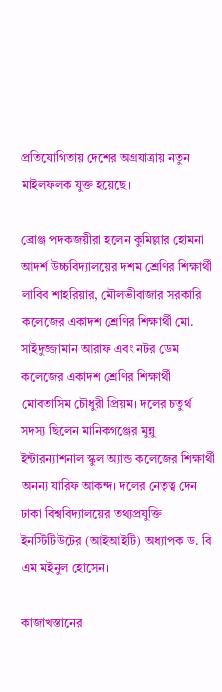প্রতিযোগিতায় দেশের অগ্রযাত্রায় নতুন মাইলফলক যুক্ত হয়েছে।

ব্রোঞ্জ পদকজয়ীরা হলেন কুমিল্লার হোমনা আদর্শ উচ্চবিদ্যালয়ের দশম শ্রেণির শিক্ষার্থী লাবিব শাহরিয়ার, মৌলভীবাজার সরকারি কলেজের একাদশ শ্রেণির শিক্ষার্থী মো. সাইদুজ্জামান আরাফ এবং নটর ডেম কলেজের একাদশ শ্রেণির শিক্ষার্থী মোবতাসিম চৌধুরী প্রিয়ম। দলের চতুর্থ সদস্য ছিলেন মানিকগঞ্জের মুন্নু ইন্টারন্যাশনাল স্কুল অ্যান্ড কলেজের শিক্ষার্থী অনন্য যারিফ আকন্দ। দলের নেতৃত্ব দেন ঢাকা বিশ্ববিদ্যালয়ের তথ্যপ্রযুক্তি ইনস্টিটিউটের (আইআইটি) অধ্যাপক ড. বি এম মইনুল হোসেন।

কাজাখস্তানের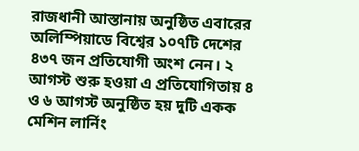রাজধানী আস্তানায় অনুষ্ঠিত এবারের অলিম্পিয়াডে বিশ্বের ১০৭টি দেশের ৪৩৭ জন প্রতিযোগী অংশ নেন। ২ আগস্ট শুরু হওয়া এ প্রতিযোগিতায় ৪ ও ৬ আগস্ট অনুষ্ঠিত হয় দুটি একক মেশিন লার্নিং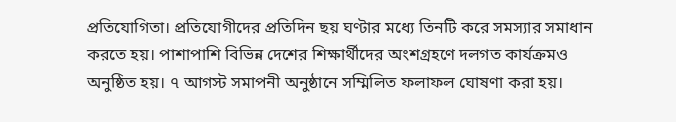প্রতিযোগিতা। প্রতিযোগীদের প্রতিদিন ছয় ঘণ্টার মধ্যে তিনটি করে সমস্যার সমাধান করতে হয়। পাশাপাশি বিভিন্ন দেশের শিক্ষার্থীদের অংশগ্রহণে দলগত কার্যক্রমও অনুষ্ঠিত হয়। ৭ আগস্ট সমাপনী অনুষ্ঠানে সম্মিলিত ফলাফল ঘোষণা করা হয়।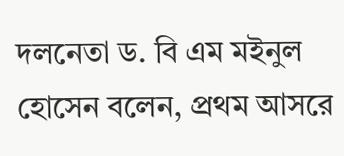দলনেতা ড. বি এম মইনুল হোসেন বলেন, প্রথম আসরে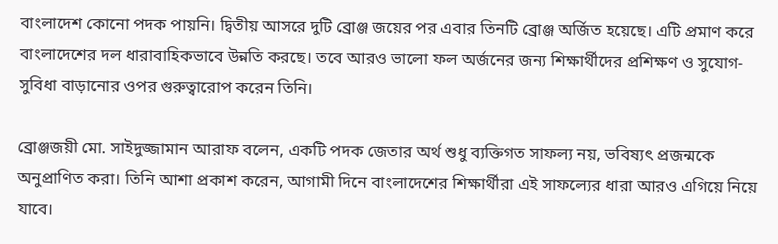বাংলাদেশ কোনো পদক পায়নি। দ্বিতীয় আসরে দুটি ব্রোঞ্জ জয়ের পর এবার তিনটি ব্রোঞ্জ অর্জিত হয়েছে। এটি প্রমাণ করে বাংলাদেশের দল ধারাবাহিকভাবে উন্নতি করছে। তবে আরও ভালো ফল অর্জনের জন্য শিক্ষার্থীদের প্রশিক্ষণ ও সুযোগ-সুবিধা বাড়ানোর ওপর গুরুত্বারোপ করেন তিনি।

ব্রোঞ্জজয়ী মো. সাইদুজ্জামান আরাফ বলেন, একটি পদক জেতার অর্থ শুধু ব্যক্তিগত সাফল্য নয়, ভবিষ্যৎ প্রজন্মকে অনুপ্রাণিত করা। তিনি আশা প্রকাশ করেন, আগামী দিনে বাংলাদেশের শিক্ষার্থীরা এই সাফল্যের ধারা আরও এগিয়ে নিয়ে যাবে।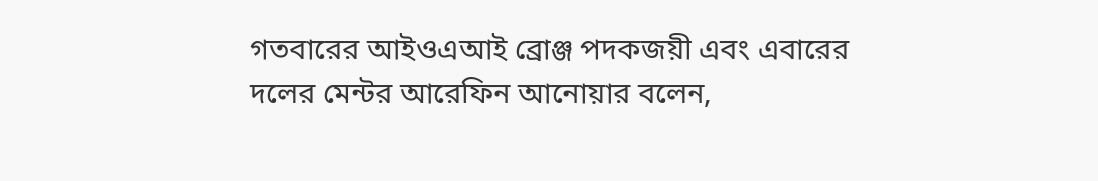গতবারের আইওএআই ব্রোঞ্জ পদকজয়ী এবং এবারের দলের মেন্টর আরেফিন আনোয়ার বলেন,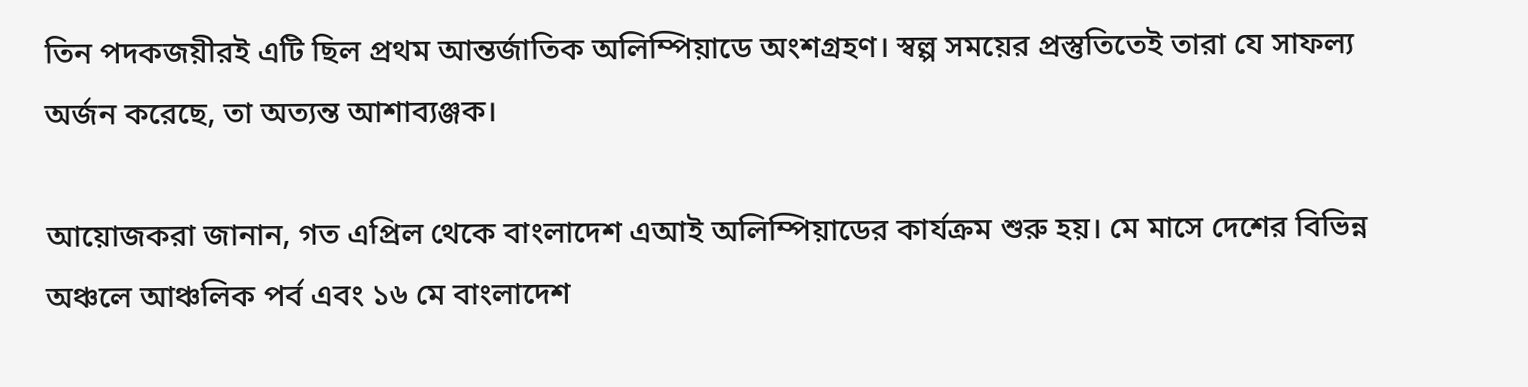তিন পদকজয়ীরই এটি ছিল প্রথম আন্তর্জাতিক অলিম্পিয়াডে অংশগ্রহণ। স্বল্প সময়ের প্রস্তুতিতেই তারা যে সাফল্য অর্জন করেছে, তা অত্যন্ত আশাব্যঞ্জক।

আয়োজকরা জানান, গত এপ্রিল থেকে বাংলাদেশ এআই অলিম্পিয়াডের কার্যক্রম শুরু হয়। মে মাসে দেশের বিভিন্ন অঞ্চলে আঞ্চলিক পর্ব এবং ১৬ মে বাংলাদেশ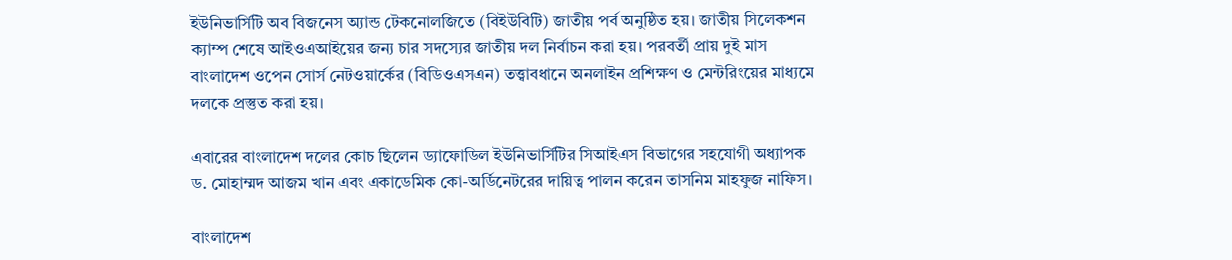ইউনিভার্সিটি অব বিজনেস অ্যান্ড টেকনোলজিতে (বিইউবিটি) জাতীয় পর্ব অনুষ্ঠিত হয়। জাতীয় সিলেকশন ক্যাম্প শেষে আইওএআইয়ের জন্য চার সদস্যের জাতীয় দল নির্বাচন করা হয়। পরবর্তী প্রায় দুই মাস বাংলাদেশ ওপেন সোর্স নেটওয়ার্কের (বিডিওএসএন) তত্ত্বাবধানে অনলাইন প্রশিক্ষণ ও মেন্টরিংয়ের মাধ্যমে দলকে প্রস্তুত করা হয়।

এবারের বাংলাদেশ দলের কোচ ছিলেন ড্যাফোডিল ইউনিভার্সিটির সিআইএস বিভাগের সহযোগী অধ্যাপক ড. মোহাম্মদ আজম খান এবং একাডেমিক কো-অর্ডিনেটরের দায়িত্ব পালন করেন তাসনিম মাহফুজ নাফিস।

বাংলাদেশ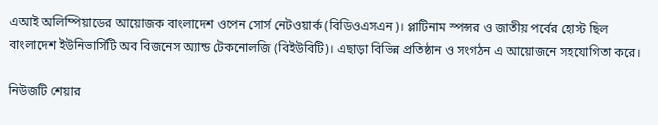এআই অলিম্পিয়াডের আয়োজক বাংলাদেশ ওপেন সোর্স নেটওয়ার্ক (বিডিওএসএন)। প্লাটিনাম স্পন্সর ও জাতীয় পর্বের হোস্ট ছিল বাংলাদেশ ইউনিভার্সিটি অব বিজনেস অ্যান্ড টেকনোলজি (বিইউবিটি)। এছাড়া বিভিন্ন প্রতিষ্ঠান ও সংগঠন এ আয়োজনে সহযোগিতা করে।

নিউজটি শেয়ার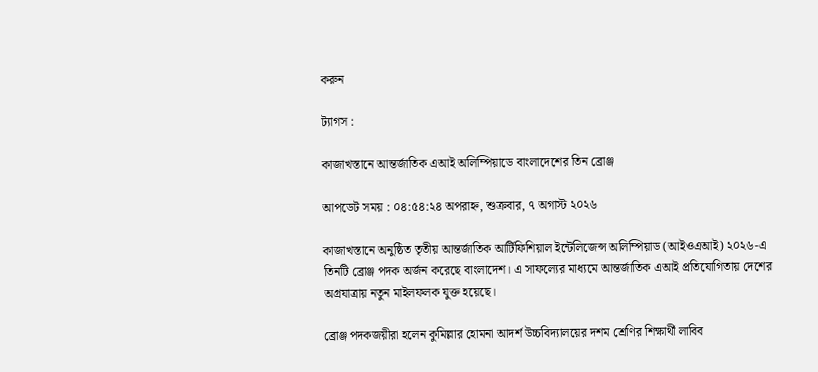করুন

ট্যাগস :

কাজাখস্তানে আন্তর্জাতিক এআই অলিম্পিয়াডে বাংলাদেশের তিন ব্রোঞ্জ

আপডেট সময় : ০৪:৫৪:২৪ অপরাহ্ন, শুক্রবার, ৭ অগাস্ট ২০২৬

কাজাখস্তানে অনুষ্ঠিত তৃতীয় আন্তর্জাতিক আর্টিফিশিয়াল ইন্টেলিজেন্স অলিম্পিয়াড (আইওএআই) ২০২৬-এ তিনটি ব্রোঞ্জ পদক অর্জন করেছে বাংলাদেশ। এ সাফল্যের মাধ্যমে আন্তর্জাতিক এআই প্রতিযোগিতায় দেশের অগ্রযাত্রায় নতুন মাইলফলক যুক্ত হয়েছে।

ব্রোঞ্জ পদকজয়ীরা হলেন কুমিল্লার হোমনা আদর্শ উচ্চবিদ্যালয়ের দশম শ্রেণির শিক্ষার্থী লাবিব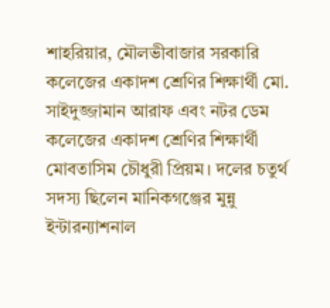শাহরিয়ার, মৌলভীবাজার সরকারি কলেজের একাদশ শ্রেণির শিক্ষার্থী মো. সাইদুজ্জামান আরাফ এবং নটর ডেম কলেজের একাদশ শ্রেণির শিক্ষার্থী মোবতাসিম চৌধুরী প্রিয়ম। দলের চতুর্থ সদস্য ছিলেন মানিকগঞ্জের মুন্নু ইন্টারন্যাশনাল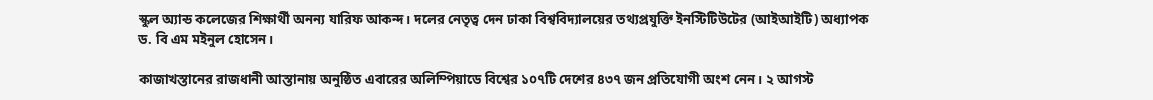স্কুল অ্যান্ড কলেজের শিক্ষার্থী অনন্য যারিফ আকন্দ। দলের নেতৃত্ব দেন ঢাকা বিশ্ববিদ্যালয়ের তথ্যপ্রযুক্তি ইনস্টিটিউটের (আইআইটি) অধ্যাপক ড. বি এম মইনুল হোসেন।

কাজাখস্তানের রাজধানী আস্তানায় অনুষ্ঠিত এবারের অলিম্পিয়াডে বিশ্বের ১০৭টি দেশের ৪৩৭ জন প্রতিযোগী অংশ নেন। ২ আগস্ট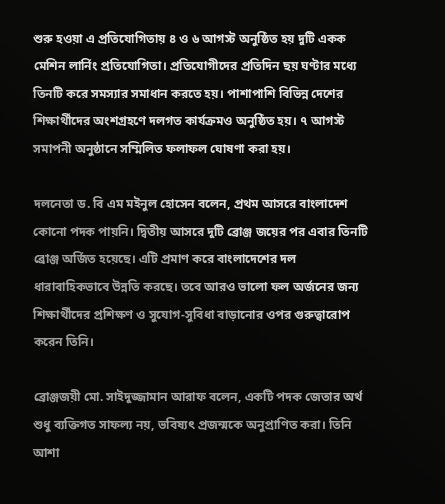শুরু হওয়া এ প্রতিযোগিতায় ৪ ও ৬ আগস্ট অনুষ্ঠিত হয় দুটি একক মেশিন লার্নিং প্রতিযোগিতা। প্রতিযোগীদের প্রতিদিন ছয় ঘণ্টার মধ্যে তিনটি করে সমস্যার সমাধান করতে হয়। পাশাপাশি বিভিন্ন দেশের শিক্ষার্থীদের অংশগ্রহণে দলগত কার্যক্রমও অনুষ্ঠিত হয়। ৭ আগস্ট সমাপনী অনুষ্ঠানে সম্মিলিত ফলাফল ঘোষণা করা হয়।

দলনেতা ড. বি এম মইনুল হোসেন বলেন, প্রথম আসরে বাংলাদেশ কোনো পদক পায়নি। দ্বিতীয় আসরে দুটি ব্রোঞ্জ জয়ের পর এবার তিনটি ব্রোঞ্জ অর্জিত হয়েছে। এটি প্রমাণ করে বাংলাদেশের দল ধারাবাহিকভাবে উন্নতি করছে। তবে আরও ভালো ফল অর্জনের জন্য শিক্ষার্থীদের প্রশিক্ষণ ও সুযোগ-সুবিধা বাড়ানোর ওপর গুরুত্বারোপ করেন তিনি।

ব্রোঞ্জজয়ী মো. সাইদুজ্জামান আরাফ বলেন, একটি পদক জেতার অর্থ শুধু ব্যক্তিগত সাফল্য নয়, ভবিষ্যৎ প্রজন্মকে অনুপ্রাণিত করা। তিনি আশা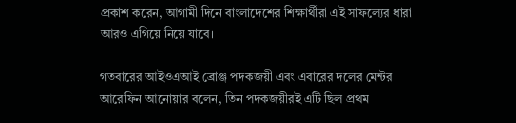প্রকাশ করেন, আগামী দিনে বাংলাদেশের শিক্ষার্থীরা এই সাফল্যের ধারা আরও এগিয়ে নিয়ে যাবে।

গতবারের আইওএআই ব্রোঞ্জ পদকজয়ী এবং এবারের দলের মেন্টর আরেফিন আনোয়ার বলেন, তিন পদকজয়ীরই এটি ছিল প্রথম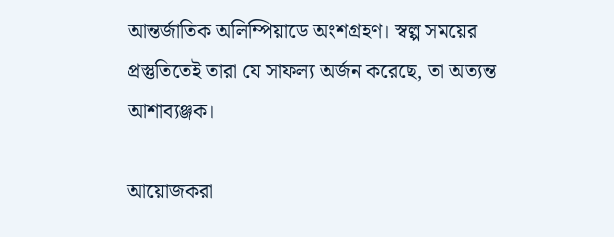আন্তর্জাতিক অলিম্পিয়াডে অংশগ্রহণ। স্বল্প সময়ের প্রস্তুতিতেই তারা যে সাফল্য অর্জন করেছে, তা অত্যন্ত আশাব্যঞ্জক।

আয়োজকরা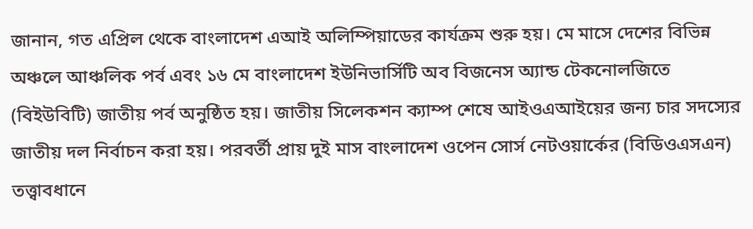জানান, গত এপ্রিল থেকে বাংলাদেশ এআই অলিম্পিয়াডের কার্যক্রম শুরু হয়। মে মাসে দেশের বিভিন্ন অঞ্চলে আঞ্চলিক পর্ব এবং ১৬ মে বাংলাদেশ ইউনিভার্সিটি অব বিজনেস অ্যান্ড টেকনোলজিতে (বিইউবিটি) জাতীয় পর্ব অনুষ্ঠিত হয়। জাতীয় সিলেকশন ক্যাম্প শেষে আইওএআইয়ের জন্য চার সদস্যের জাতীয় দল নির্বাচন করা হয়। পরবর্তী প্রায় দুই মাস বাংলাদেশ ওপেন সোর্স নেটওয়ার্কের (বিডিওএসএন) তত্ত্বাবধানে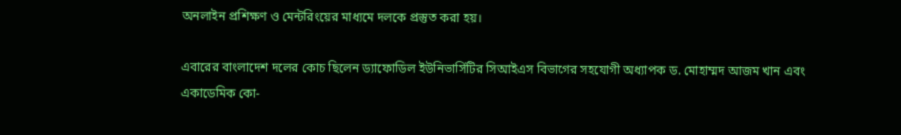অনলাইন প্রশিক্ষণ ও মেন্টরিংয়ের মাধ্যমে দলকে প্রস্তুত করা হয়।

এবারের বাংলাদেশ দলের কোচ ছিলেন ড্যাফোডিল ইউনিভার্সিটির সিআইএস বিভাগের সহযোগী অধ্যাপক ড. মোহাম্মদ আজম খান এবং একাডেমিক কো-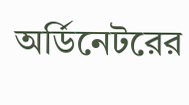অর্ডিনেটরের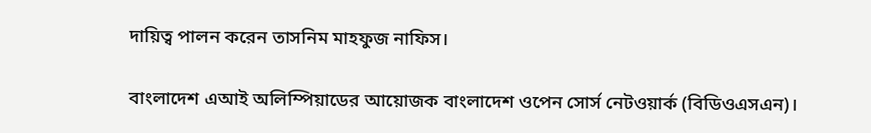দায়িত্ব পালন করেন তাসনিম মাহফুজ নাফিস।

বাংলাদেশ এআই অলিম্পিয়াডের আয়োজক বাংলাদেশ ওপেন সোর্স নেটওয়ার্ক (বিডিওএসএন)।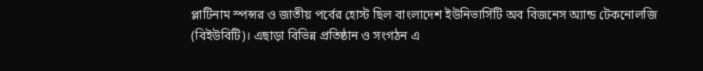প্লাটিনাম স্পন্সর ও জাতীয় পর্বের হোস্ট ছিল বাংলাদেশ ইউনিভার্সিটি অব বিজনেস অ্যান্ড টেকনোলজি (বিইউবিটি)। এছাড়া বিভিন্ন প্রতিষ্ঠান ও সংগঠন এ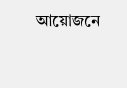আয়োজনে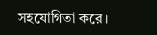সহযোগিতা করে।